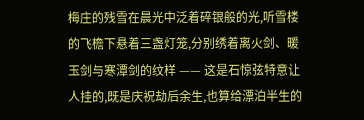梅庄的残雪在晨光中泛着碎银般的光,听雪楼的飞檐下悬着三盏灯笼,分别绣着离火剑、暖玉剑与寒潭剑的纹样 —— 这是石惊弦特意让人挂的,既是庆祝劫后余生,也算给漂泊半生的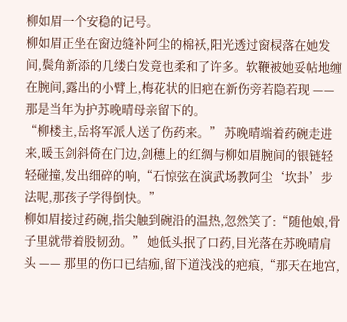柳如眉一个安稳的记号。
柳如眉正坐在窗边缝补阿尘的棉袄,阳光透过窗棂落在她发间,鬓角新添的几缕白发竟也柔和了许多。软鞭被她妥帖地缠在腕间,露出的小臂上,梅花状的旧疤在新伤旁若隐若现 —— 那是当年为护苏晚晴母亲留下的。
“柳楼主,岳将军派人送了伤药来。” 苏晚晴端着药碗走进来,暖玉剑斜倚在门边,剑穗上的红绸与柳如眉腕间的银链轻轻碰撞,发出细碎的响,“石惊弦在演武场教阿尘‘坎卦’步法呢,那孩子学得倒快。”
柳如眉接过药碗,指尖触到碗沿的温热,忽然笑了:“随他娘,骨子里就带着股韧劲。” 她低头抿了口药,目光落在苏晚晴肩头 —— 那里的伤口已结痂,留下道浅浅的疤痕,“那天在地宫,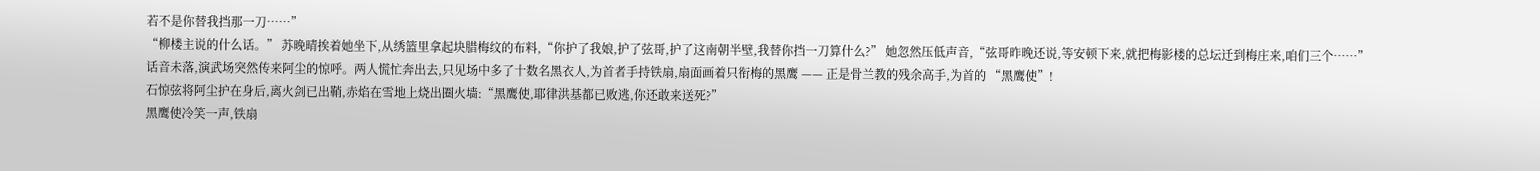若不是你替我挡那一刀……”
“柳楼主说的什么话。” 苏晚晴挨着她坐下,从绣篮里拿起块腊梅纹的布料,“你护了我娘,护了弦哥,护了这南朝半壁,我替你挡一刀算什么?” 她忽然压低声音,“弦哥昨晚还说,等安顿下来,就把梅影楼的总坛迁到梅庄来,咱们三个……”
话音未落,演武场突然传来阿尘的惊呼。两人慌忙奔出去,只见场中多了十数名黑衣人,为首者手持铁扇,扇面画着只衔梅的黑鹰 —— 正是骨兰教的残余高手,为首的 “黑鹰使”!
石惊弦将阿尘护在身后,离火剑已出鞘,赤焰在雪地上烧出圈火墙:“黑鹰使,耶律洪基都已败逃,你还敢来送死?”
黑鹰使冷笑一声,铁扇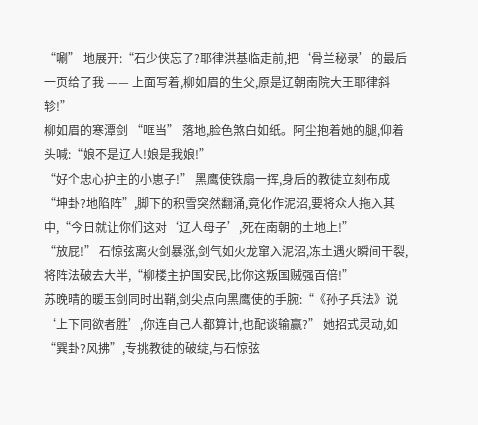“唰” 地展开:“石少侠忘了?耶律洪基临走前,把‘骨兰秘录’的最后一页给了我 —— 上面写着,柳如眉的生父,原是辽朝南院大王耶律斜轸!”
柳如眉的寒潭剑 “哐当” 落地,脸色煞白如纸。阿尘抱着她的腿,仰着头喊:“娘不是辽人!娘是我娘!”
“好个忠心护主的小崽子!” 黑鹰使铁扇一挥,身后的教徒立刻布成 “坤卦?地陷阵”,脚下的积雪突然翻涌,竟化作泥沼,要将众人拖入其中,“今日就让你们这对‘辽人母子’,死在南朝的土地上!”
“放屁!” 石惊弦离火剑暴涨,剑气如火龙窜入泥沼,冻土遇火瞬间干裂,将阵法破去大半,“柳楼主护国安民,比你这叛国贼强百倍!”
苏晚晴的暖玉剑同时出鞘,剑尖点向黑鹰使的手腕:“《孙子兵法》说‘上下同欲者胜’,你连自己人都算计,也配谈输赢?” 她招式灵动,如 “巽卦?风拂”,专挑教徒的破绽,与石惊弦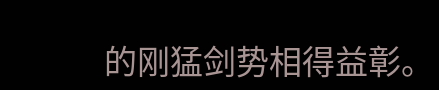的刚猛剑势相得益彰。